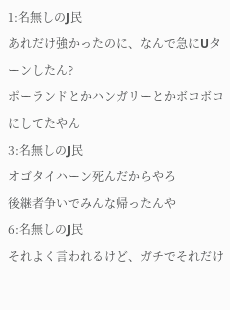1:名無しのJ民
あれだけ強かったのに、なんで急にUターンしたん?
ポーランドとかハンガリーとかボコボコにしてたやん
3:名無しのJ民
オゴタイハーン死んだからやろ
後継者争いでみんな帰ったんや
6:名無しのJ民
それよく言われるけど、ガチでそれだけ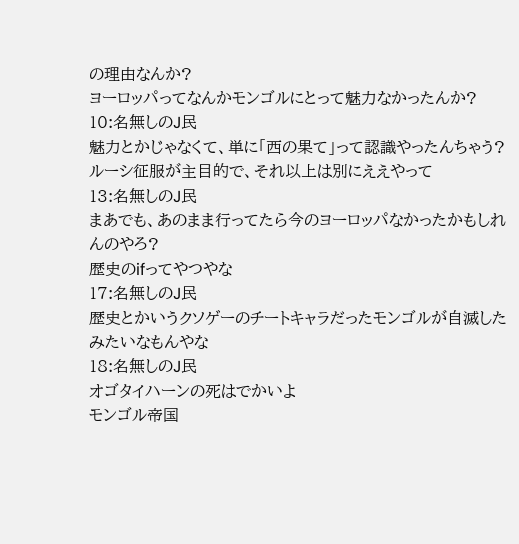の理由なんか?
ヨーロッパってなんかモンゴルにとって魅力なかったんか?
10:名無しのJ民
魅力とかじゃなくて、単に「西の果て」って認識やったんちゃう?
ルーシ征服が主目的で、それ以上は別にええやって
13:名無しのJ民
まあでも、あのまま行ってたら今のヨーロッパなかったかもしれんのやろ?
歴史のifってやつやな
17:名無しのJ民
歴史とかいうクソゲーのチートキャラだったモンゴルが自滅したみたいなもんやな
18:名無しのJ民
オゴタイハーンの死はでかいよ
モンゴル帝国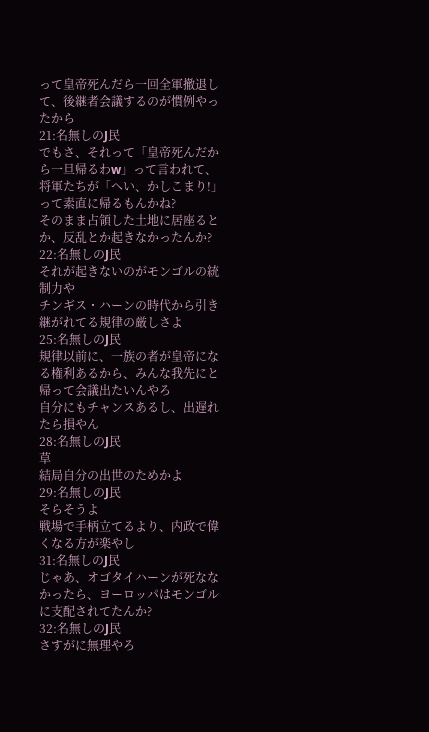って皇帝死んだら一回全軍撤退して、後継者会議するのが慣例やったから
21:名無しのJ民
でもさ、それって「皇帝死んだから一旦帰るわw」って言われて、将軍たちが「へい、かしこまり!」って素直に帰るもんかね?
そのまま占領した土地に居座るとか、反乱とか起きなかったんか?
22:名無しのJ民
それが起きないのがモンゴルの統制力や
チンギス・ハーンの時代から引き継がれてる規律の厳しさよ
25:名無しのJ民
規律以前に、一族の者が皇帝になる権利あるから、みんな我先にと帰って会議出たいんやろ
自分にもチャンスあるし、出遅れたら損やん
28:名無しのJ民
草
結局自分の出世のためかよ
29:名無しのJ民
そらそうよ
戦場で手柄立てるより、内政で偉くなる方が楽やし
31:名無しのJ民
じゃあ、オゴタイハーンが死ななかったら、ヨーロッパはモンゴルに支配されてたんか?
32:名無しのJ民
さすがに無理やろ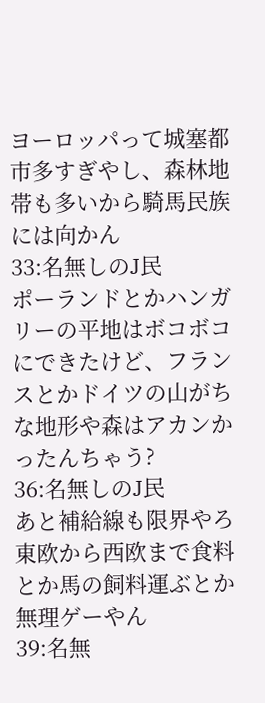ヨーロッパって城塞都市多すぎやし、森林地帯も多いから騎馬民族には向かん
33:名無しのJ民
ポーランドとかハンガリーの平地はボコボコにできたけど、フランスとかドイツの山がちな地形や森はアカンかったんちゃう?
36:名無しのJ民
あと補給線も限界やろ
東欧から西欧まで食料とか馬の飼料運ぶとか無理ゲーやん
39:名無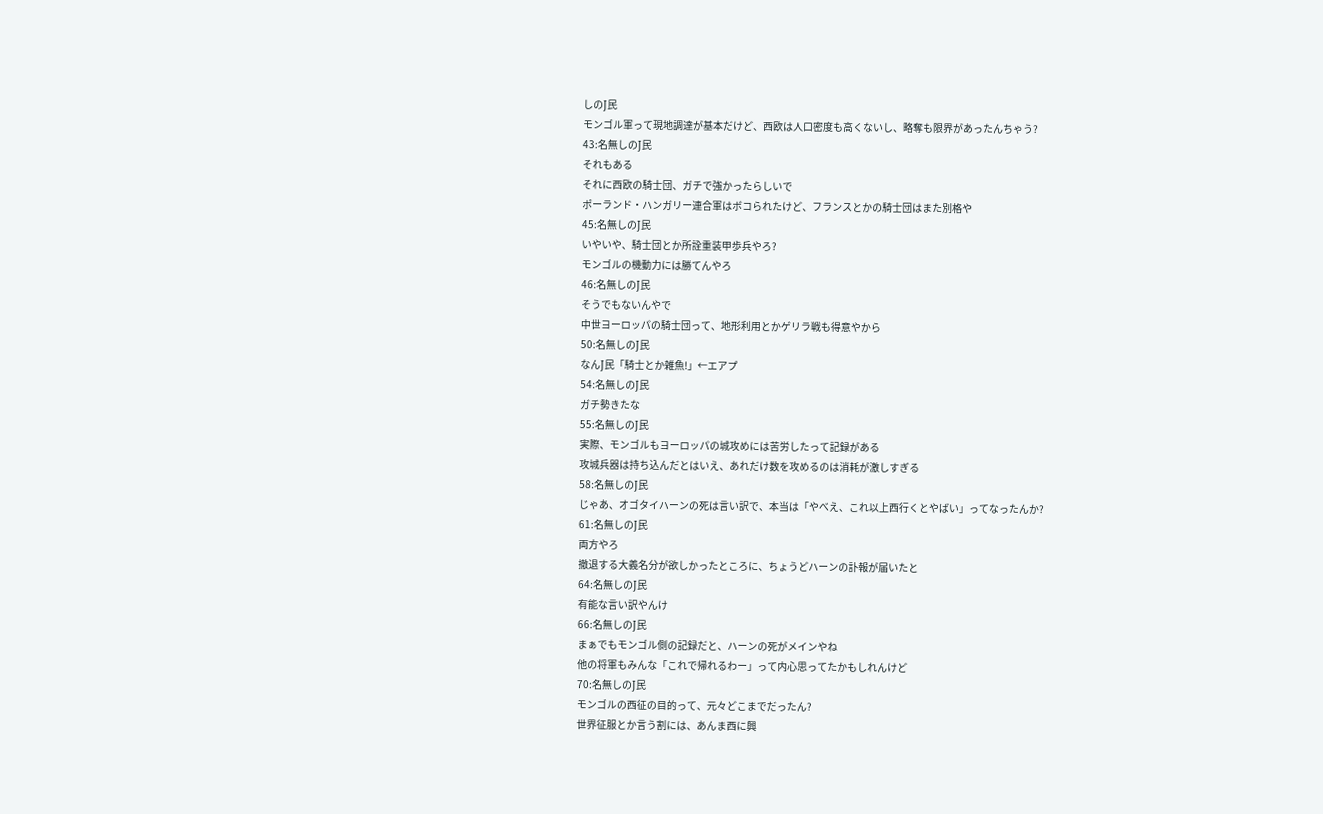しのJ民
モンゴル軍って現地調達が基本だけど、西欧は人口密度も高くないし、略奪も限界があったんちゃう?
43:名無しのJ民
それもある
それに西欧の騎士団、ガチで強かったらしいで
ポーランド・ハンガリー連合軍はボコられたけど、フランスとかの騎士団はまた別格や
45:名無しのJ民
いやいや、騎士団とか所詮重装甲歩兵やろ?
モンゴルの機動力には勝てんやろ
46:名無しのJ民
そうでもないんやで
中世ヨーロッパの騎士団って、地形利用とかゲリラ戦も得意やから
50:名無しのJ民
なんJ民「騎士とか雑魚!」←エアプ
54:名無しのJ民
ガチ勢きたな
55:名無しのJ民
実際、モンゴルもヨーロッパの城攻めには苦労したって記録がある
攻城兵器は持ち込んだとはいえ、あれだけ数を攻めるのは消耗が激しすぎる
58:名無しのJ民
じゃあ、オゴタイハーンの死は言い訳で、本当は「やべえ、これ以上西行くとやばい」ってなったんか?
61:名無しのJ民
両方やろ
撤退する大義名分が欲しかったところに、ちょうどハーンの訃報が届いたと
64:名無しのJ民
有能な言い訳やんけ
66:名無しのJ民
まぁでもモンゴル側の記録だと、ハーンの死がメインやね
他の将軍もみんな「これで帰れるわー」って内心思ってたかもしれんけど
70:名無しのJ民
モンゴルの西征の目的って、元々どこまでだったん?
世界征服とか言う割には、あんま西に興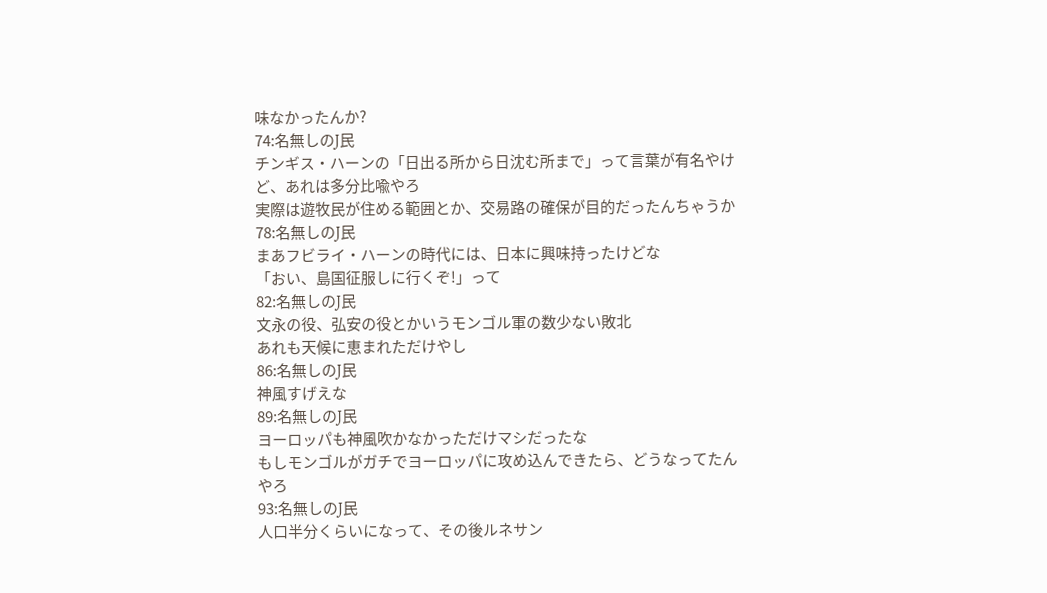味なかったんか?
74:名無しのJ民
チンギス・ハーンの「日出る所から日沈む所まで」って言葉が有名やけど、あれは多分比喩やろ
実際は遊牧民が住める範囲とか、交易路の確保が目的だったんちゃうか
78:名無しのJ民
まあフビライ・ハーンの時代には、日本に興味持ったけどな
「おい、島国征服しに行くぞ!」って
82:名無しのJ民
文永の役、弘安の役とかいうモンゴル軍の数少ない敗北
あれも天候に恵まれただけやし
86:名無しのJ民
神風すげえな
89:名無しのJ民
ヨーロッパも神風吹かなかっただけマシだったな
もしモンゴルがガチでヨーロッパに攻め込んできたら、どうなってたんやろ
93:名無しのJ民
人口半分くらいになって、その後ルネサン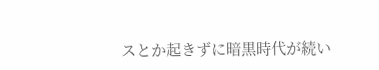スとか起きずに暗黒時代が続い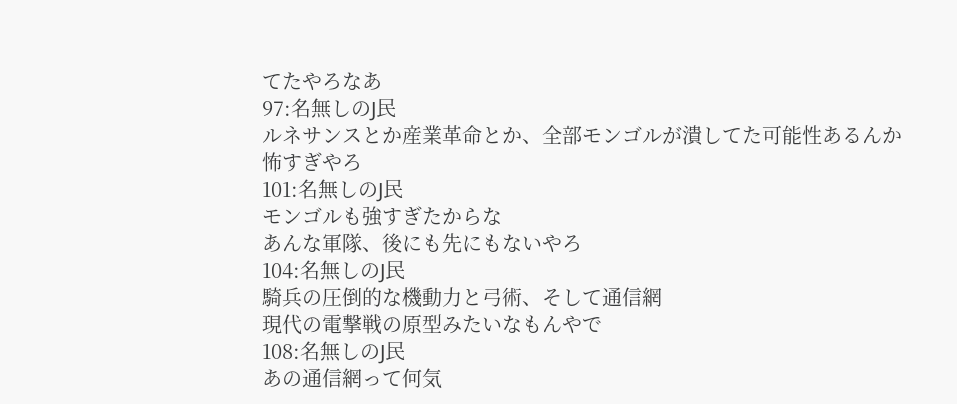てたやろなあ
97:名無しのJ民
ルネサンスとか産業革命とか、全部モンゴルが潰してた可能性あるんか
怖すぎやろ
101:名無しのJ民
モンゴルも強すぎたからな
あんな軍隊、後にも先にもないやろ
104:名無しのJ民
騎兵の圧倒的な機動力と弓術、そして通信網
現代の電撃戦の原型みたいなもんやで
108:名無しのJ民
あの通信網って何気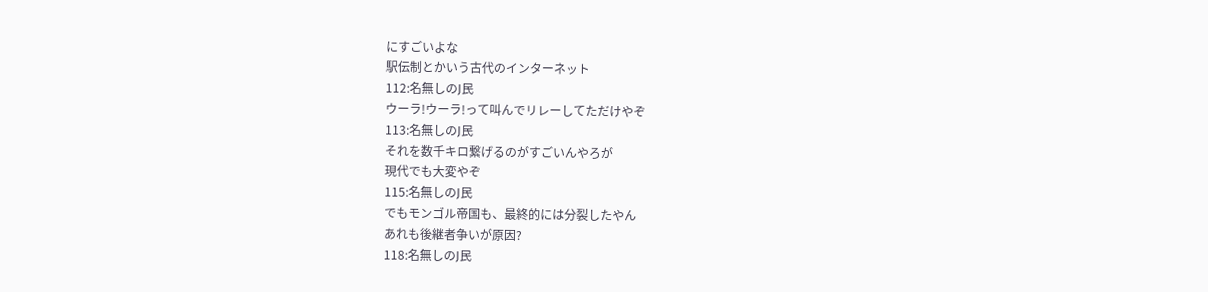にすごいよな
駅伝制とかいう古代のインターネット
112:名無しのJ民
ウーラ!ウーラ!って叫んでリレーしてただけやぞ
113:名無しのJ民
それを数千キロ繋げるのがすごいんやろが
現代でも大変やぞ
115:名無しのJ民
でもモンゴル帝国も、最終的には分裂したやん
あれも後継者争いが原因?
118:名無しのJ民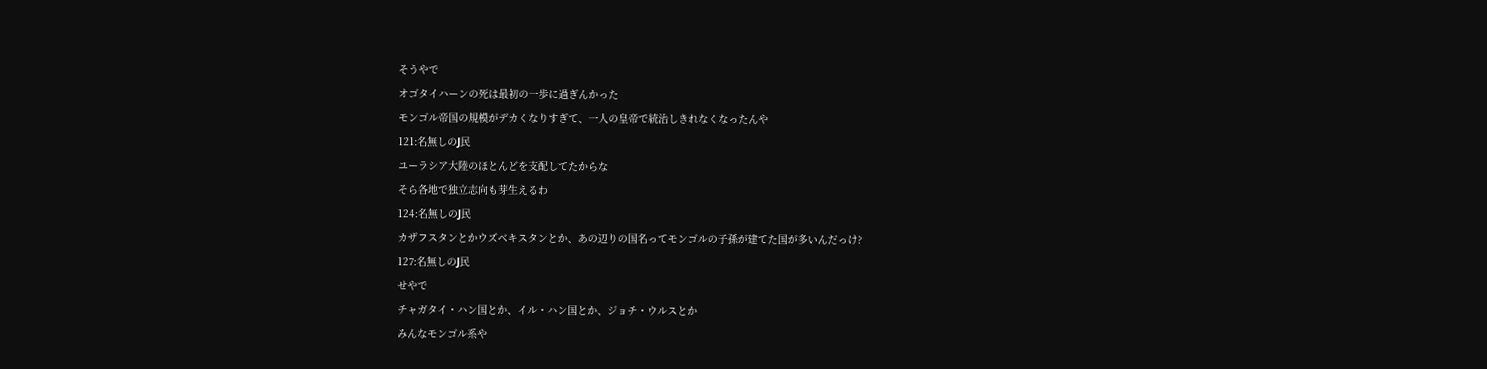そうやで
オゴタイハーンの死は最初の一歩に過ぎんかった
モンゴル帝国の規模がデカくなりすぎて、一人の皇帝で統治しきれなくなったんや
121:名無しのJ民
ユーラシア大陸のほとんどを支配してたからな
そら各地で独立志向も芽生えるわ
124:名無しのJ民
カザフスタンとかウズベキスタンとか、あの辺りの国名ってモンゴルの子孫が建てた国が多いんだっけ?
127:名無しのJ民
せやで
チャガタイ・ハン国とか、イル・ハン国とか、ジョチ・ウルスとか
みんなモンゴル系や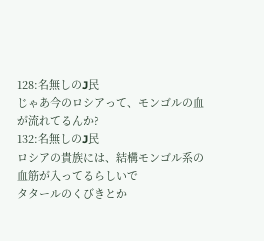128:名無しのJ民
じゃあ今のロシアって、モンゴルの血が流れてるんか?
132:名無しのJ民
ロシアの貴族には、結構モンゴル系の血筋が入ってるらしいで
タタールのくびきとか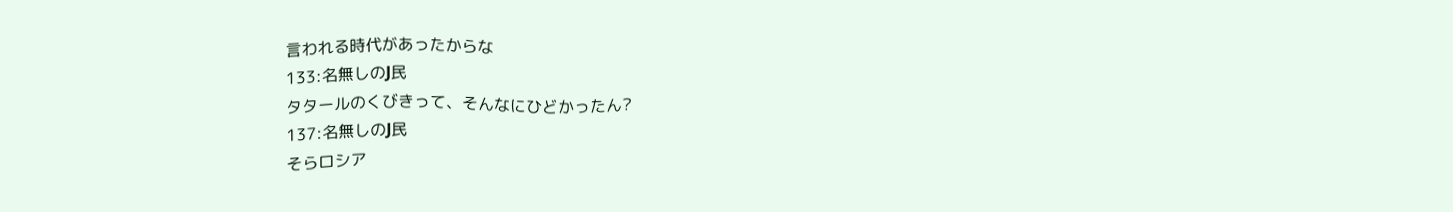言われる時代があったからな
133:名無しのJ民
タタールのくびきって、そんなにひどかったん?
137:名無しのJ民
そらロシア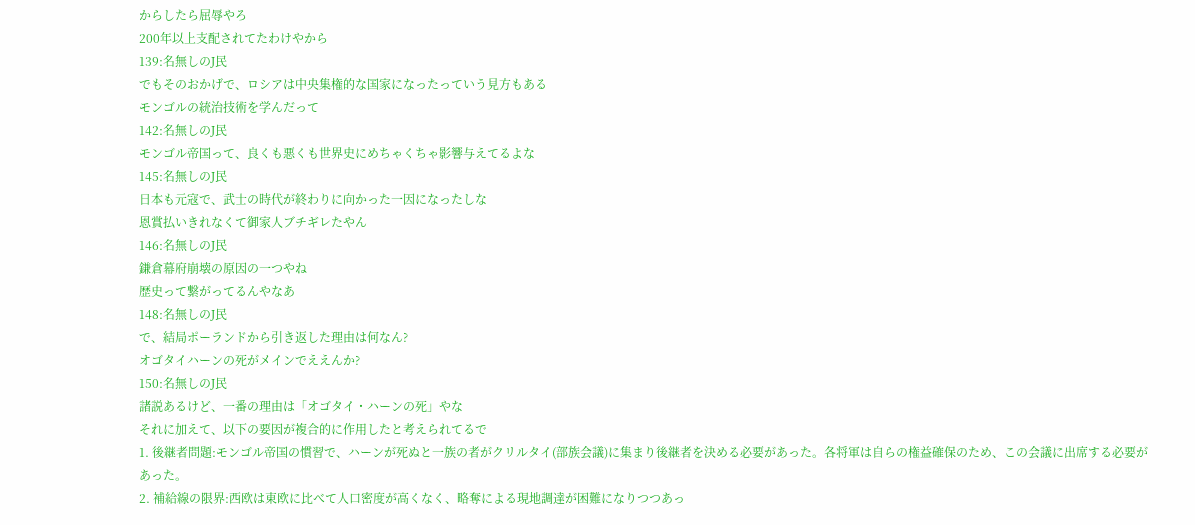からしたら屈辱やろ
200年以上支配されてたわけやから
139:名無しのJ民
でもそのおかげで、ロシアは中央集権的な国家になったっていう見方もある
モンゴルの統治技術を学んだって
142:名無しのJ民
モンゴル帝国って、良くも悪くも世界史にめちゃくちゃ影響与えてるよな
145:名無しのJ民
日本も元寇で、武士の時代が終わりに向かった一因になったしな
恩賞払いきれなくて御家人ブチギレたやん
146:名無しのJ民
鎌倉幕府崩壊の原因の一つやね
歴史って繋がってるんやなあ
148:名無しのJ民
で、結局ポーランドから引き返した理由は何なん?
オゴタイハーンの死がメインでええんか?
150:名無しのJ民
諸説あるけど、一番の理由は「オゴタイ・ハーンの死」やな
それに加えて、以下の要因が複合的に作用したと考えられてるで
1. 後継者問題:モンゴル帝国の慣習で、ハーンが死ぬと一族の者がクリルタイ(部族会議)に集まり後継者を決める必要があった。各将軍は自らの権益確保のため、この会議に出席する必要があった。
2. 補給線の限界:西欧は東欧に比べて人口密度が高くなく、略奪による現地調達が困難になりつつあっ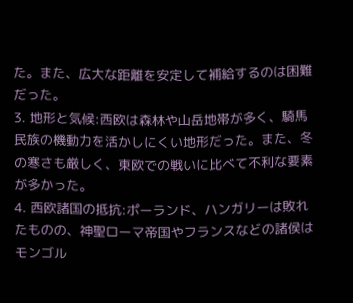た。また、広大な距離を安定して補給するのは困難だった。
3. 地形と気候:西欧は森林や山岳地帯が多く、騎馬民族の機動力を活かしにくい地形だった。また、冬の寒さも厳しく、東欧での戦いに比べて不利な要素が多かった。
4. 西欧諸国の抵抗:ポーランド、ハンガリーは敗れたものの、神聖ローマ帝国やフランスなどの諸侯はモンゴル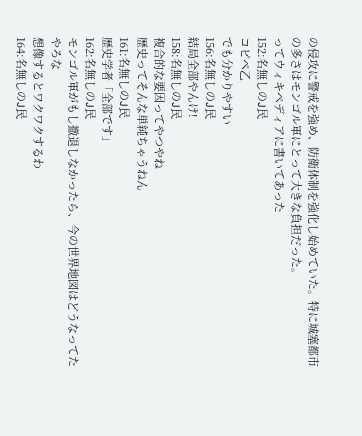の侵攻に警戒を強め、防衛体制を強化し始めていた。特に城塞都市の多さはモンゴル軍にとって大きな負担だった。
ってウィキペディアに書いてあった
152:名無しのJ民
コピペ乙
でも分かりやすい
156:名無しのJ民
結局全部やんけ!
158:名無しのJ民
複合的な要因ってやつやね
歴史ってそんな単純ちゃうねん
161:名無しのJ民
歴史学者「全部です」
162:名無しのJ民
モンゴル軍がもし撤退しなかったら、今の世界地図はどうなってたやろな
想像するとワクワクするわ
164:名無しのJ民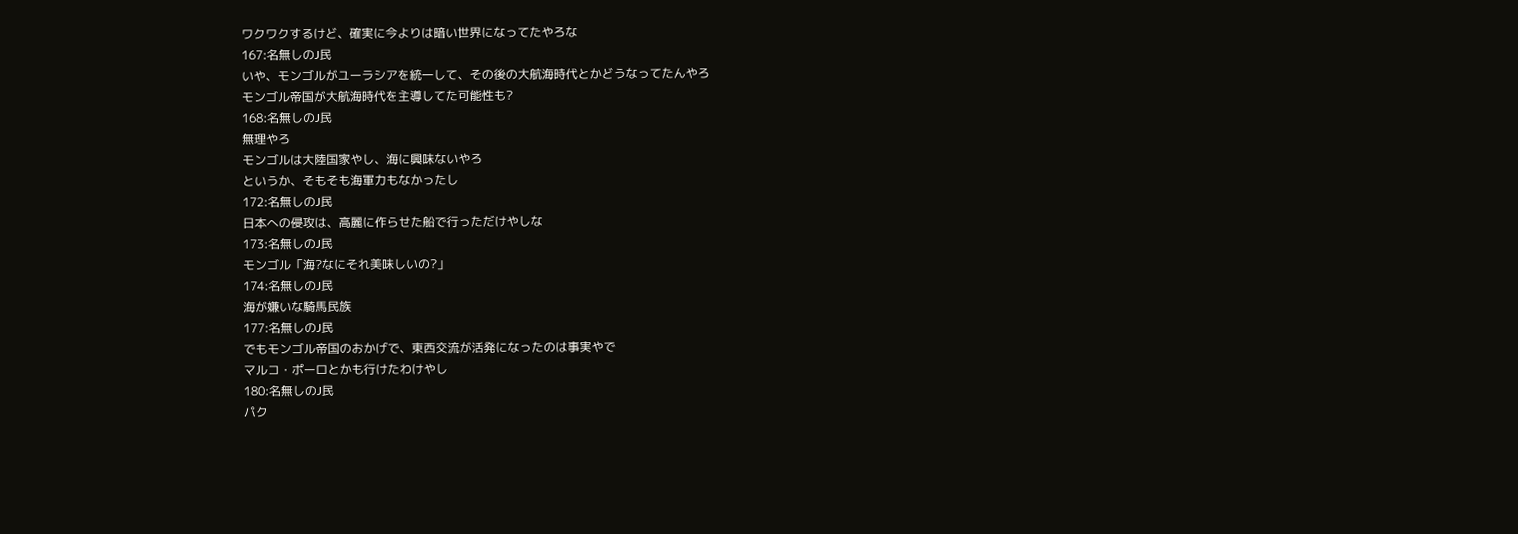ワクワクするけど、確実に今よりは暗い世界になってたやろな
167:名無しのJ民
いや、モンゴルがユーラシアを統一して、その後の大航海時代とかどうなってたんやろ
モンゴル帝国が大航海時代を主導してた可能性も?
168:名無しのJ民
無理やろ
モンゴルは大陸国家やし、海に興味ないやろ
というか、そもそも海軍力もなかったし
172:名無しのJ民
日本への侵攻は、高麗に作らせた船で行っただけやしな
173:名無しのJ民
モンゴル「海?なにそれ美味しいの?」
174:名無しのJ民
海が嫌いな騎馬民族
177:名無しのJ民
でもモンゴル帝国のおかげで、東西交流が活発になったのは事実やで
マルコ・ポーロとかも行けたわけやし
180:名無しのJ民
パク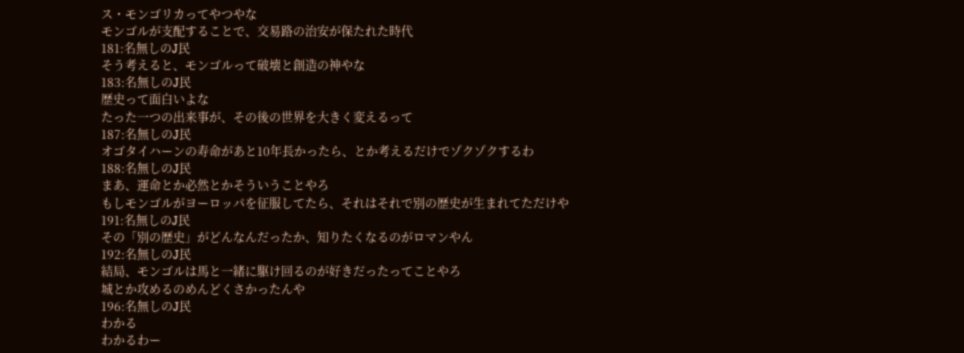ス・モンゴリカってやつやな
モンゴルが支配することで、交易路の治安が保たれた時代
181:名無しのJ民
そう考えると、モンゴルって破壊と創造の神やな
183:名無しのJ民
歴史って面白いよな
たった一つの出来事が、その後の世界を大きく変えるって
187:名無しのJ民
オゴタイハーンの寿命があと10年長かったら、とか考えるだけでゾクゾクするわ
188:名無しのJ民
まあ、運命とか必然とかそういうことやろ
もしモンゴルがヨーロッパを征服してたら、それはそれで別の歴史が生まれてただけや
191:名無しのJ民
その「別の歴史」がどんなんだったか、知りたくなるのがロマンやん
192:名無しのJ民
結局、モンゴルは馬と一緒に駆け回るのが好きだったってことやろ
城とか攻めるのめんどくさかったんや
196:名無しのJ民
わかる
わかるわー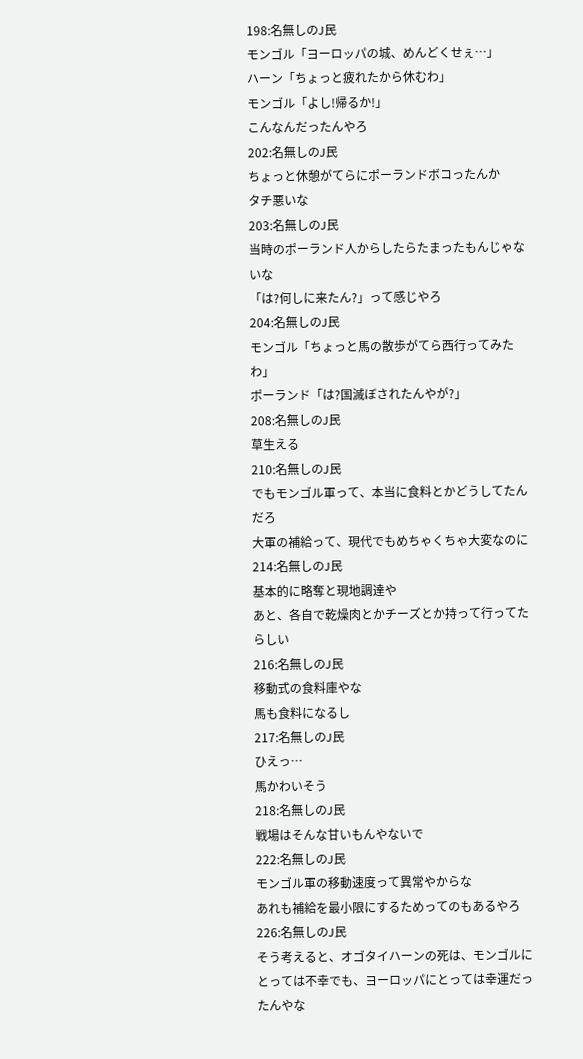198:名無しのJ民
モンゴル「ヨーロッパの城、めんどくせぇ…」
ハーン「ちょっと疲れたから休むわ」
モンゴル「よし!帰るか!」
こんなんだったんやろ
202:名無しのJ民
ちょっと休憩がてらにポーランドボコったんか
タチ悪いな
203:名無しのJ民
当時のポーランド人からしたらたまったもんじゃないな
「は?何しに来たん?」って感じやろ
204:名無しのJ民
モンゴル「ちょっと馬の散歩がてら西行ってみたわ」
ポーランド「は?国滅ぼされたんやが?」
208:名無しのJ民
草生える
210:名無しのJ民
でもモンゴル軍って、本当に食料とかどうしてたんだろ
大軍の補給って、現代でもめちゃくちゃ大変なのに
214:名無しのJ民
基本的に略奪と現地調達や
あと、各自で乾燥肉とかチーズとか持って行ってたらしい
216:名無しのJ民
移動式の食料庫やな
馬も食料になるし
217:名無しのJ民
ひえっ…
馬かわいそう
218:名無しのJ民
戦場はそんな甘いもんやないで
222:名無しのJ民
モンゴル軍の移動速度って異常やからな
あれも補給を最小限にするためってのもあるやろ
226:名無しのJ民
そう考えると、オゴタイハーンの死は、モンゴルにとっては不幸でも、ヨーロッパにとっては幸運だったんやな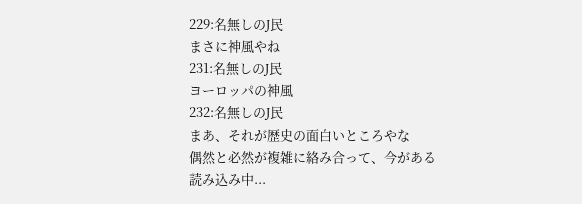229:名無しのJ民
まさに神風やね
231:名無しのJ民
ヨーロッパの神風
232:名無しのJ民
まあ、それが歴史の面白いところやな
偶然と必然が複雑に絡み合って、今がある
読み込み中...